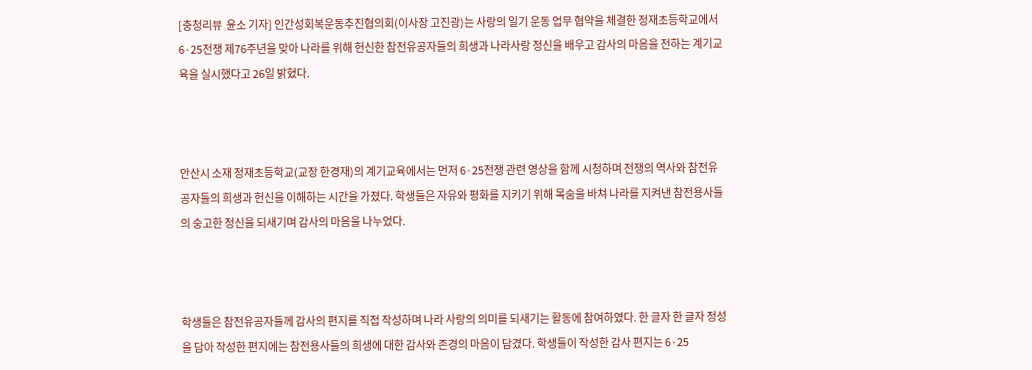[충청리뷰  윤소 기자] 인간성회복운동추진협의회(이사장 고진광)는 사랑의 일기 운동 업무 협약을 체결한 정재초등학교에서 6·25전쟁 제76주년을 맞아 나라를 위해 헌신한 참전유공자들의 희생과 나라사랑 정신을 배우고 감사의 마음을 전하는 계기교육을 실시했다고 26일 밝혔다.



안산시 소재 정재초등학교(교장 한경재)의 계기교육에서는 먼저 6·25전쟁 관련 영상을 함께 시청하며 전쟁의 역사와 참전유공자들의 희생과 헌신을 이해하는 시간을 가졌다. 학생들은 자유와 평화를 지키기 위해 목숨을 바쳐 나라를 지켜낸 참전용사들의 숭고한 정신을 되새기며 감사의 마음을 나누었다.



학생들은 참전유공자들께 감사의 편지를 직접 작성하며 나라 사랑의 의미를 되새기는 활동에 참여하였다. 한 글자 한 글자 정성을 담아 작성한 편지에는 참전용사들의 희생에 대한 감사와 존경의 마음이 담겼다. 학생들이 작성한 감사 편지는 6·25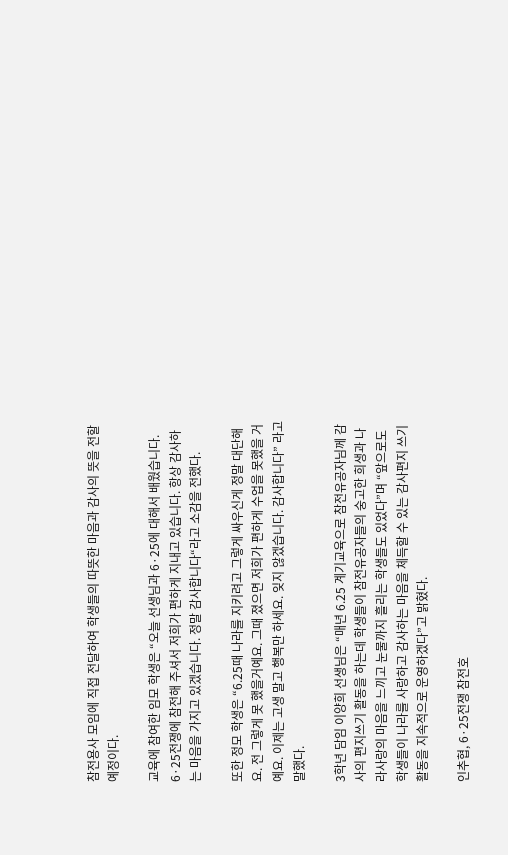참전용사 모임에 직접 전달하여 학생들의 따뜻한 마음과 감사의 뜻을 전할 예정이다.

교육에 참여한 임모 학생은 “오늘 선생님과 6·25에 대해서 배웠습니다. 6·25전쟁에 참전해 주셔서 저희가 편하게 지내고 있습니다. 항상 감사하는 마음을 가지고 있겠습니다. 정말 감사합니다“라고 소감을 전했다.

또한 정모 학생은 “6.25때 나라를 지키려고 그렇게 싸우신게 정말 대단해요. 전 그렇게 못 했을거예요. 그때 졌으면 저희가 편하게 수업을 못했을 거예요. 이제는 고생 말고 행복만 하세요. 잊지 않겠습니다. 감사합니다” 라고 말했다.

3학년 담임 이양희 선생님은 “매년 6.25 계기교육으로 참전유공자님께 감사의 편지쓰기 활동을 하는데 학생들이 참전유공자들의 숭고한 희생과 나라사랑의 마음을 느끼고 눈물까지 흘리는 학생들도 있었다”며 “앞으로도 학생들이 나라를 사랑하고 감사하는 마음을 체득할 수 있는 감사편지 쓰기 활동을 지속적으로 운영하겠다”고 밝혔다.

인추협, 6·25전쟁 참전호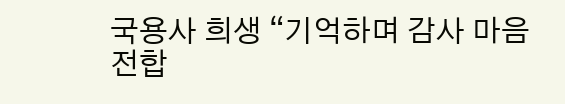국용사 희생 “기억하며 감사 마음 전합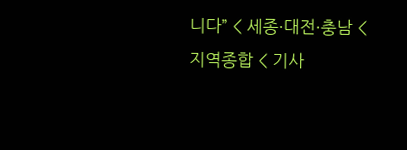니다” < 세종·대전·충남 < 지역종합 < 기사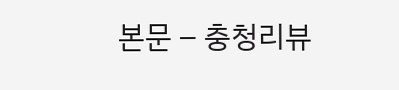본문 – 충청리뷰